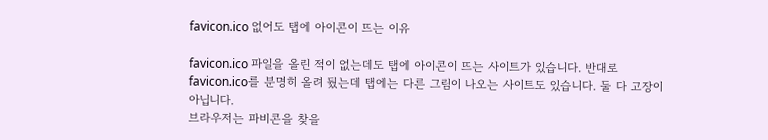favicon.ico 없어도 탭에 아이콘이 뜨는 이유

favicon.ico 파일을 올린 적이 없는데도 탭에 아이콘이 뜨는 사이트가 있습니다. 반대로 favicon.ico를 분명히 올려 뒀는데 탭에는 다른 그림이 나오는 사이트도 있습니다. 둘 다 고장이 아닙니다.
브라우저는 파비콘을 찾을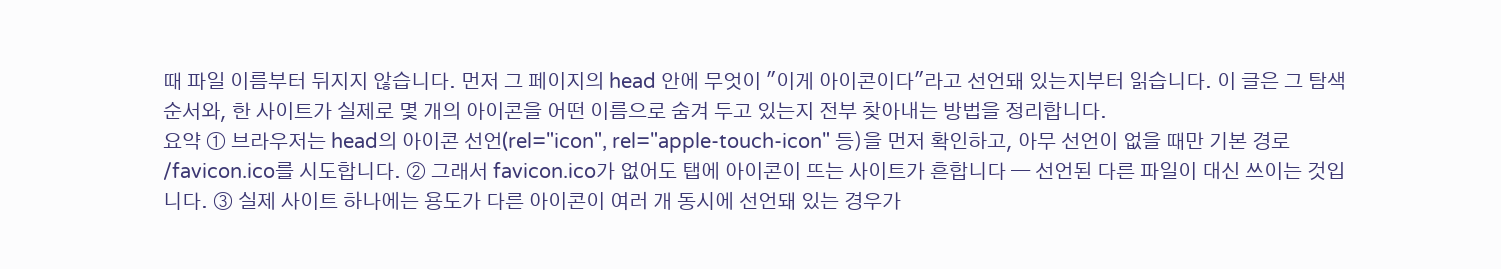때 파일 이름부터 뒤지지 않습니다. 먼저 그 페이지의 head 안에 무엇이 "이게 아이콘이다"라고 선언돼 있는지부터 읽습니다. 이 글은 그 탐색 순서와, 한 사이트가 실제로 몇 개의 아이콘을 어떤 이름으로 숨겨 두고 있는지 전부 찾아내는 방법을 정리합니다.
요약 ① 브라우저는 head의 아이콘 선언(rel="icon", rel="apple-touch-icon" 등)을 먼저 확인하고, 아무 선언이 없을 때만 기본 경로 /favicon.ico를 시도합니다. ② 그래서 favicon.ico가 없어도 탭에 아이콘이 뜨는 사이트가 흔합니다 — 선언된 다른 파일이 대신 쓰이는 것입니다. ③ 실제 사이트 하나에는 용도가 다른 아이콘이 여러 개 동시에 선언돼 있는 경우가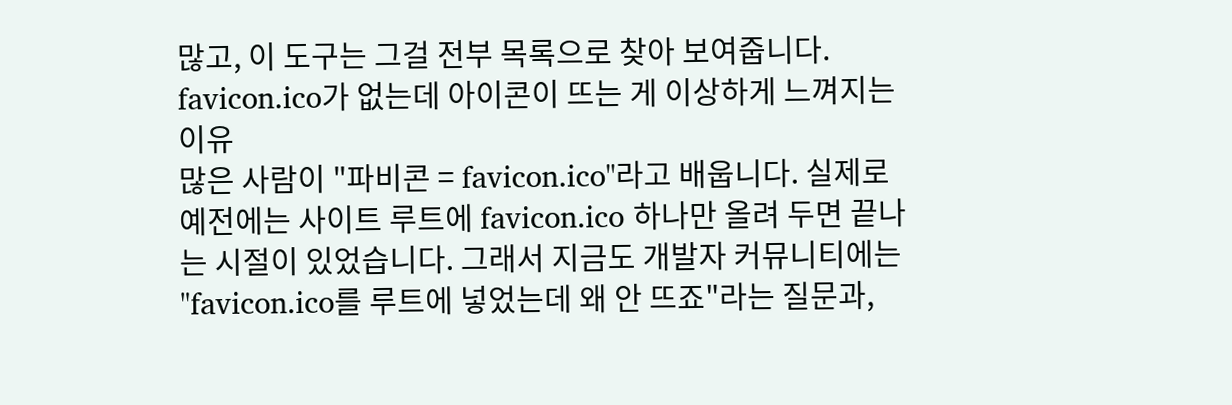많고, 이 도구는 그걸 전부 목록으로 찾아 보여줍니다.
favicon.ico가 없는데 아이콘이 뜨는 게 이상하게 느껴지는 이유
많은 사람이 "파비콘 = favicon.ico"라고 배웁니다. 실제로 예전에는 사이트 루트에 favicon.ico 하나만 올려 두면 끝나는 시절이 있었습니다. 그래서 지금도 개발자 커뮤니티에는 "favicon.ico를 루트에 넣었는데 왜 안 뜨죠"라는 질문과,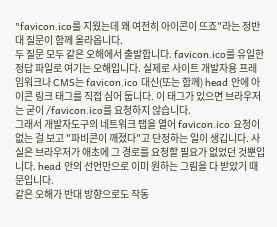"favicon.ico를 지웠는데 왜 여전히 아이콘이 뜨죠"라는 정반대 질문이 함께 올라옵니다.
두 질문 모두 같은 오해에서 출발합니다. favicon.ico를 유일한 정답 파일로 여기는 오해입니다. 실제로 사이트 개발자용 프레임워크나 CMS는 favicon.ico 대신(또는 함께) head 안에 아이콘 링크 태그를 직접 심어 둡니다. 이 태그가 있으면 브라우저는 굳이 /favicon.ico를 요청하지 않습니다.
그래서 개발자도구의 네트워크 탭을 열어 favicon.ico 요청이 없는 걸 보고 "파비콘이 깨졌다"고 단정하는 일이 생깁니다. 사실은 브라우저가 애초에 그 경로를 요청할 필요가 없었던 것뿐입니다. head 안의 선언만으로 이미 원하는 그림을 다 받았기 때문입니다.
같은 오해가 반대 방향으로도 작동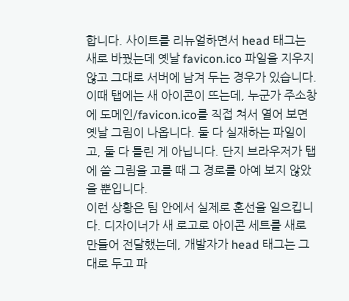합니다. 사이트를 리뉴얼하면서 head 태그는 새로 바꿨는데 옛날 favicon.ico 파일을 지우지 않고 그대로 서버에 남겨 두는 경우가 있습니다. 이때 탭에는 새 아이콘이 뜨는데, 누군가 주소창에 도메인/favicon.ico를 직접 쳐서 열어 보면 옛날 그림이 나옵니다. 둘 다 실재하는 파일이고, 둘 다 틀린 게 아닙니다. 단지 브라우저가 탭에 쓸 그림을 고를 때 그 경로를 아예 보지 않았을 뿐입니다.
이런 상황은 팀 안에서 실제로 혼선을 일으킵니다. 디자이너가 새 로고로 아이콘 세트를 새로 만들어 전달했는데, 개발자가 head 태그는 그대로 두고 파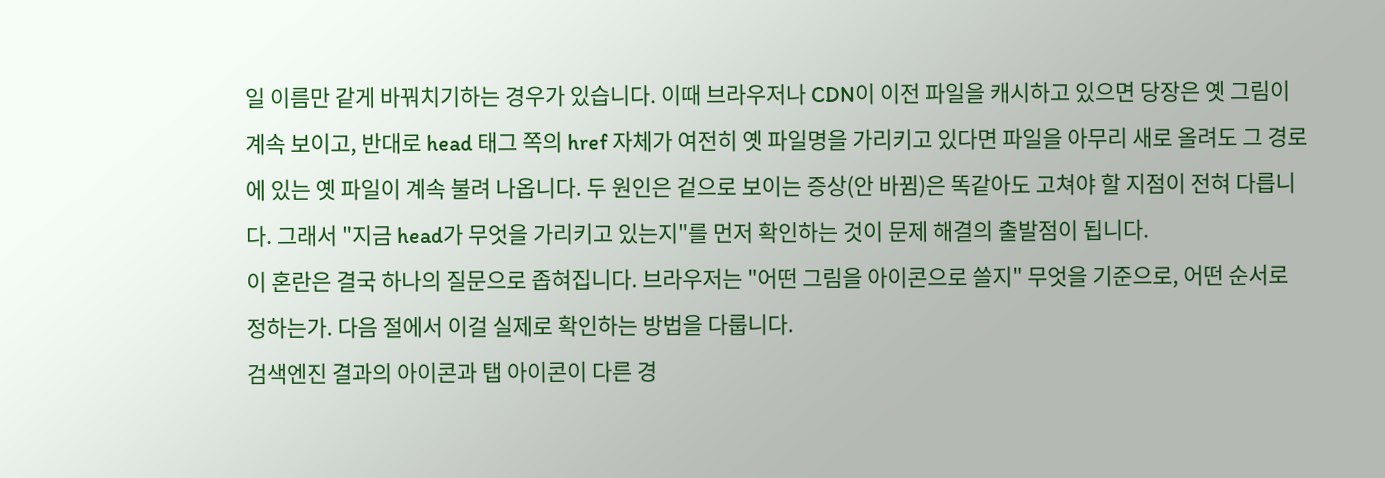일 이름만 같게 바꿔치기하는 경우가 있습니다. 이때 브라우저나 CDN이 이전 파일을 캐시하고 있으면 당장은 옛 그림이 계속 보이고, 반대로 head 태그 쪽의 href 자체가 여전히 옛 파일명을 가리키고 있다면 파일을 아무리 새로 올려도 그 경로에 있는 옛 파일이 계속 불려 나옵니다. 두 원인은 겉으로 보이는 증상(안 바뀜)은 똑같아도 고쳐야 할 지점이 전혀 다릅니다. 그래서 "지금 head가 무엇을 가리키고 있는지"를 먼저 확인하는 것이 문제 해결의 출발점이 됩니다.
이 혼란은 결국 하나의 질문으로 좁혀집니다. 브라우저는 "어떤 그림을 아이콘으로 쓸지" 무엇을 기준으로, 어떤 순서로 정하는가. 다음 절에서 이걸 실제로 확인하는 방법을 다룹니다.
검색엔진 결과의 아이콘과 탭 아이콘이 다른 경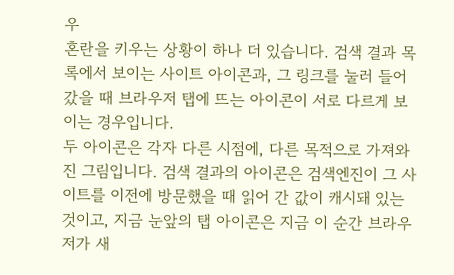우
혼란을 키우는 상황이 하나 더 있습니다. 검색 결과 목록에서 보이는 사이트 아이콘과, 그 링크를 눌러 들어갔을 때 브라우저 탭에 뜨는 아이콘이 서로 다르게 보이는 경우입니다.
두 아이콘은 각자 다른 시점에, 다른 목적으로 가져와진 그림입니다. 검색 결과의 아이콘은 검색엔진이 그 사이트를 이전에 방문했을 때 읽어 간 값이 캐시돼 있는 것이고, 지금 눈앞의 탭 아이콘은 지금 이 순간 브라우저가 새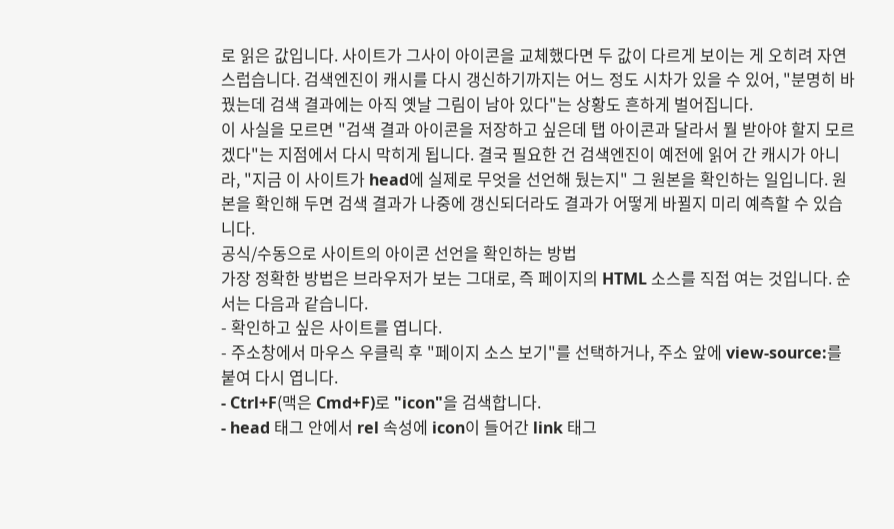로 읽은 값입니다. 사이트가 그사이 아이콘을 교체했다면 두 값이 다르게 보이는 게 오히려 자연스럽습니다. 검색엔진이 캐시를 다시 갱신하기까지는 어느 정도 시차가 있을 수 있어, "분명히 바꿨는데 검색 결과에는 아직 옛날 그림이 남아 있다"는 상황도 흔하게 벌어집니다.
이 사실을 모르면 "검색 결과 아이콘을 저장하고 싶은데 탭 아이콘과 달라서 뭘 받아야 할지 모르겠다"는 지점에서 다시 막히게 됩니다. 결국 필요한 건 검색엔진이 예전에 읽어 간 캐시가 아니라, "지금 이 사이트가 head에 실제로 무엇을 선언해 뒀는지" 그 원본을 확인하는 일입니다. 원본을 확인해 두면 검색 결과가 나중에 갱신되더라도 결과가 어떻게 바뀔지 미리 예측할 수 있습니다.
공식/수동으로 사이트의 아이콘 선언을 확인하는 방법
가장 정확한 방법은 브라우저가 보는 그대로, 즉 페이지의 HTML 소스를 직접 여는 것입니다. 순서는 다음과 같습니다.
- 확인하고 싶은 사이트를 엽니다.
- 주소창에서 마우스 우클릭 후 "페이지 소스 보기"를 선택하거나, 주소 앞에 view-source:를 붙여 다시 엽니다.
- Ctrl+F(맥은 Cmd+F)로 "icon"을 검색합니다.
- head 태그 안에서 rel 속성에 icon이 들어간 link 태그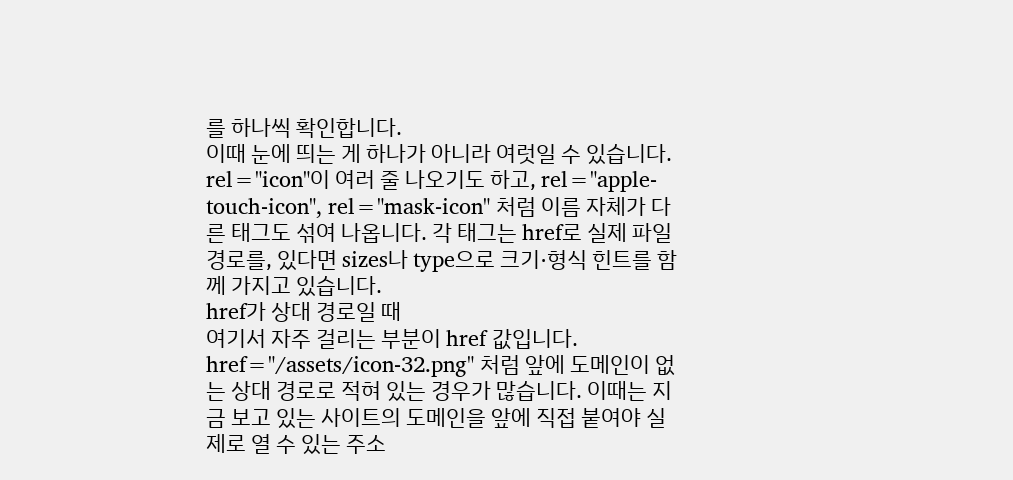를 하나씩 확인합니다.
이때 눈에 띄는 게 하나가 아니라 여럿일 수 있습니다. rel="icon"이 여러 줄 나오기도 하고, rel="apple-touch-icon", rel="mask-icon" 처럼 이름 자체가 다른 태그도 섞여 나옵니다. 각 태그는 href로 실제 파일 경로를, 있다면 sizes나 type으로 크기·형식 힌트를 함께 가지고 있습니다.
href가 상대 경로일 때
여기서 자주 걸리는 부분이 href 값입니다. href="/assets/icon-32.png" 처럼 앞에 도메인이 없는 상대 경로로 적혀 있는 경우가 많습니다. 이때는 지금 보고 있는 사이트의 도메인을 앞에 직접 붙여야 실제로 열 수 있는 주소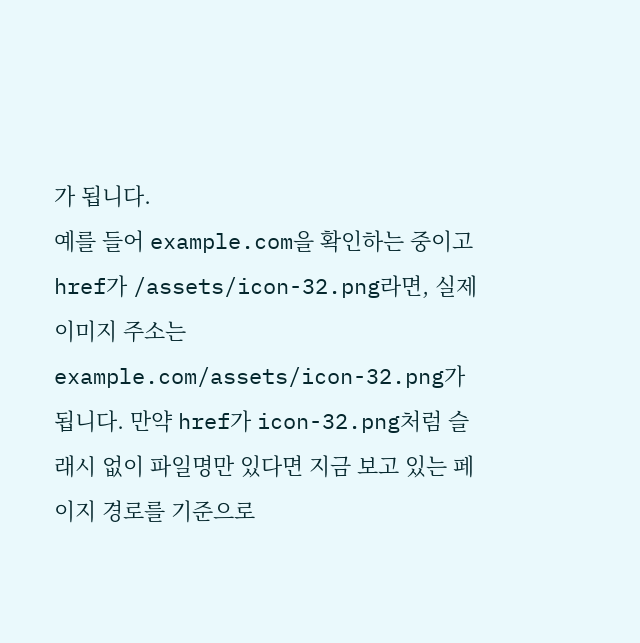가 됩니다.
예를 들어 example.com을 확인하는 중이고 href가 /assets/icon-32.png라면, 실제 이미지 주소는 example.com/assets/icon-32.png가 됩니다. 만약 href가 icon-32.png처럼 슬래시 없이 파일명만 있다면 지금 보고 있는 페이지 경로를 기준으로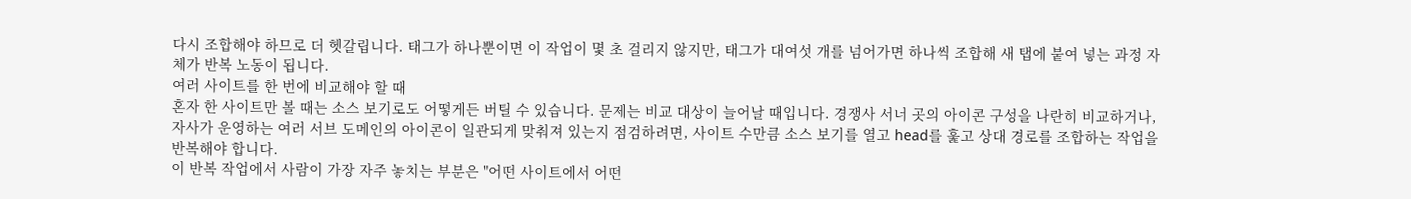다시 조합해야 하므로 더 헷갈립니다. 태그가 하나뿐이면 이 작업이 몇 초 걸리지 않지만, 태그가 대여섯 개를 넘어가면 하나씩 조합해 새 탭에 붙여 넣는 과정 자체가 반복 노동이 됩니다.
여러 사이트를 한 번에 비교해야 할 때
혼자 한 사이트만 볼 때는 소스 보기로도 어떻게든 버틸 수 있습니다. 문제는 비교 대상이 늘어날 때입니다. 경쟁사 서너 곳의 아이콘 구성을 나란히 비교하거나, 자사가 운영하는 여러 서브 도메인의 아이콘이 일관되게 맞춰져 있는지 점검하려면, 사이트 수만큼 소스 보기를 열고 head를 훑고 상대 경로를 조합하는 작업을 반복해야 합니다.
이 반복 작업에서 사람이 가장 자주 놓치는 부분은 "어떤 사이트에서 어떤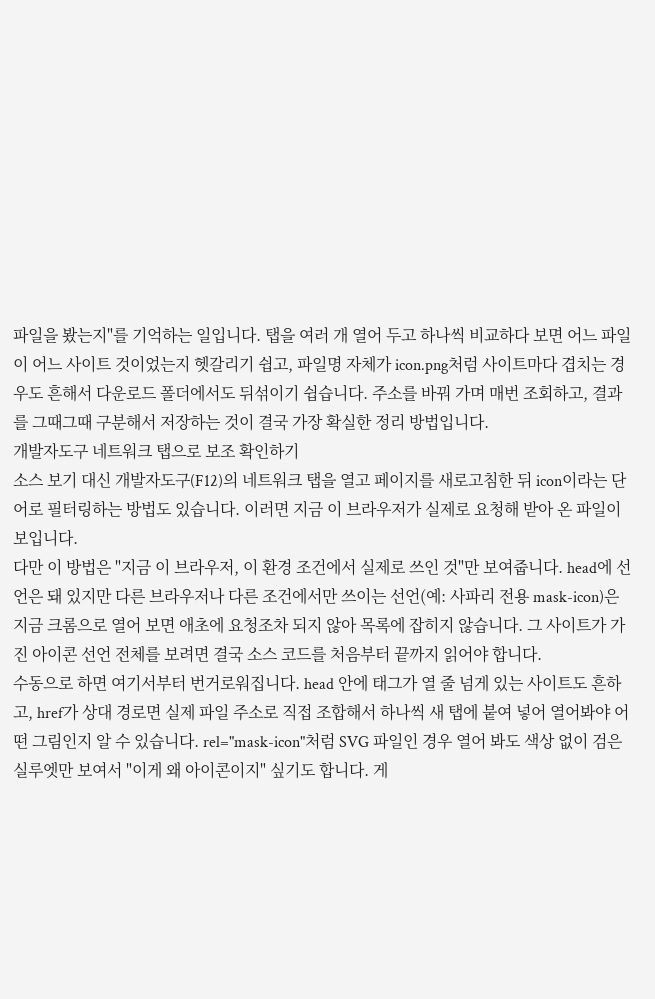파일을 봤는지"를 기억하는 일입니다. 탭을 여러 개 열어 두고 하나씩 비교하다 보면 어느 파일이 어느 사이트 것이었는지 헷갈리기 쉽고, 파일명 자체가 icon.png처럼 사이트마다 겹치는 경우도 흔해서 다운로드 폴더에서도 뒤섞이기 쉽습니다. 주소를 바꿔 가며 매번 조회하고, 결과를 그때그때 구분해서 저장하는 것이 결국 가장 확실한 정리 방법입니다.
개발자도구 네트워크 탭으로 보조 확인하기
소스 보기 대신 개발자도구(F12)의 네트워크 탭을 열고 페이지를 새로고침한 뒤 icon이라는 단어로 필터링하는 방법도 있습니다. 이러면 지금 이 브라우저가 실제로 요청해 받아 온 파일이 보입니다.
다만 이 방법은 "지금 이 브라우저, 이 환경 조건에서 실제로 쓰인 것"만 보여줍니다. head에 선언은 돼 있지만 다른 브라우저나 다른 조건에서만 쓰이는 선언(예: 사파리 전용 mask-icon)은 지금 크롬으로 열어 보면 애초에 요청조차 되지 않아 목록에 잡히지 않습니다. 그 사이트가 가진 아이콘 선언 전체를 보려면 결국 소스 코드를 처음부터 끝까지 읽어야 합니다.
수동으로 하면 여기서부터 번거로워집니다. head 안에 태그가 열 줄 넘게 있는 사이트도 흔하고, href가 상대 경로면 실제 파일 주소로 직접 조합해서 하나씩 새 탭에 붙여 넣어 열어봐야 어떤 그림인지 알 수 있습니다. rel="mask-icon"처럼 SVG 파일인 경우 열어 봐도 색상 없이 검은 실루엣만 보여서 "이게 왜 아이콘이지" 싶기도 합니다. 게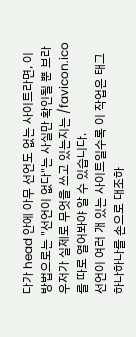다가 head 안에 아무 선언도 없는 사이트라면, 이 방법으로는 "선언이 없다"는 사실만 확인될 뿐 브라우저가 실제로 무엇을 쓰고 있는지는 /favicon.ico를 따로 열어봐야 알 수 있습니다.
선언이 여러 개 있는 사이트일수록 이 작업은 태그 하나하나를 손으로 대조하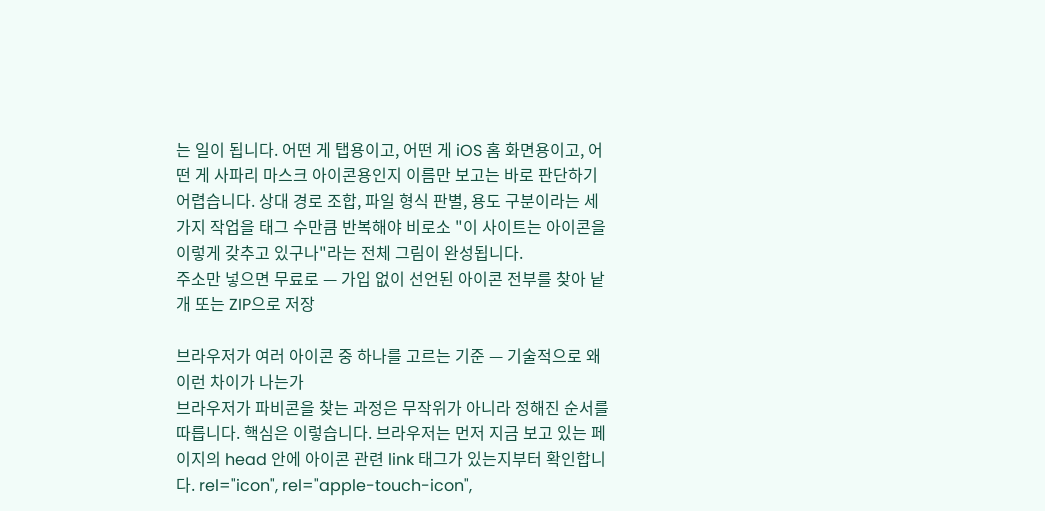는 일이 됩니다. 어떤 게 탭용이고, 어떤 게 iOS 홈 화면용이고, 어떤 게 사파리 마스크 아이콘용인지 이름만 보고는 바로 판단하기 어렵습니다. 상대 경로 조합, 파일 형식 판별, 용도 구분이라는 세 가지 작업을 태그 수만큼 반복해야 비로소 "이 사이트는 아이콘을 이렇게 갖추고 있구나"라는 전체 그림이 완성됩니다.
주소만 넣으면 무료로 — 가입 없이 선언된 아이콘 전부를 찾아 낱개 또는 ZIP으로 저장

브라우저가 여러 아이콘 중 하나를 고르는 기준 — 기술적으로 왜 이런 차이가 나는가
브라우저가 파비콘을 찾는 과정은 무작위가 아니라 정해진 순서를 따릅니다. 핵심은 이렇습니다. 브라우저는 먼저 지금 보고 있는 페이지의 head 안에 아이콘 관련 link 태그가 있는지부터 확인합니다. rel="icon", rel="apple-touch-icon",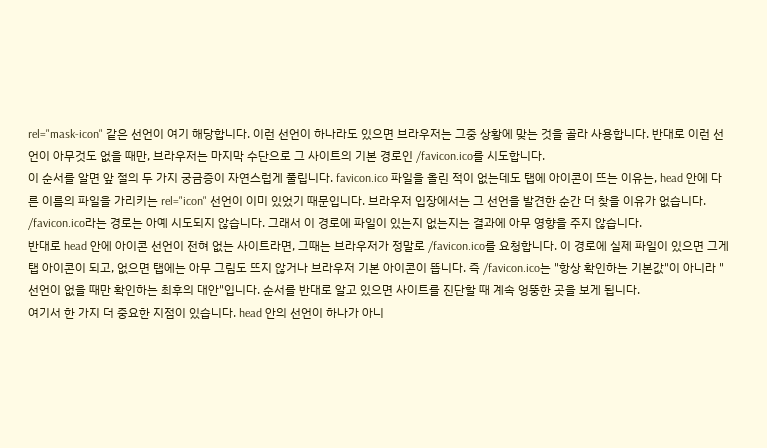rel="mask-icon" 같은 선언이 여기 해당합니다. 이런 선언이 하나라도 있으면 브라우저는 그중 상황에 맞는 것을 골라 사용합니다. 반대로 이런 선언이 아무것도 없을 때만, 브라우저는 마지막 수단으로 그 사이트의 기본 경로인 /favicon.ico를 시도합니다.
이 순서를 알면 앞 절의 두 가지 궁금증이 자연스럽게 풀립니다. favicon.ico 파일을 올린 적이 없는데도 탭에 아이콘이 뜨는 이유는, head 안에 다른 이름의 파일을 가리키는 rel="icon" 선언이 이미 있었기 때문입니다. 브라우저 입장에서는 그 선언을 발견한 순간 더 찾을 이유가 없습니다. /favicon.ico라는 경로는 아예 시도되지 않습니다. 그래서 이 경로에 파일이 있는지 없는지는 결과에 아무 영향을 주지 않습니다.
반대로 head 안에 아이콘 선언이 전혀 없는 사이트라면, 그때는 브라우저가 정말로 /favicon.ico를 요청합니다. 이 경로에 실제 파일이 있으면 그게 탭 아이콘이 되고, 없으면 탭에는 아무 그림도 뜨지 않거나 브라우저 기본 아이콘이 뜹니다. 즉 /favicon.ico는 "항상 확인하는 기본값"이 아니라 "선언이 없을 때만 확인하는 최후의 대안"입니다. 순서를 반대로 알고 있으면 사이트를 진단할 때 계속 엉뚱한 곳을 보게 됩니다.
여기서 한 가지 더 중요한 지점이 있습니다. head 안의 선언이 하나가 아니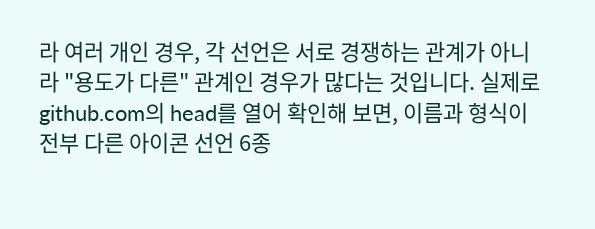라 여러 개인 경우, 각 선언은 서로 경쟁하는 관계가 아니라 "용도가 다른" 관계인 경우가 많다는 것입니다. 실제로 github.com의 head를 열어 확인해 보면, 이름과 형식이 전부 다른 아이콘 선언 6종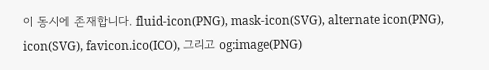이 동시에 존재합니다. fluid-icon(PNG), mask-icon(SVG), alternate icon(PNG), icon(SVG), favicon.ico(ICO), 그리고 og:image(PNG)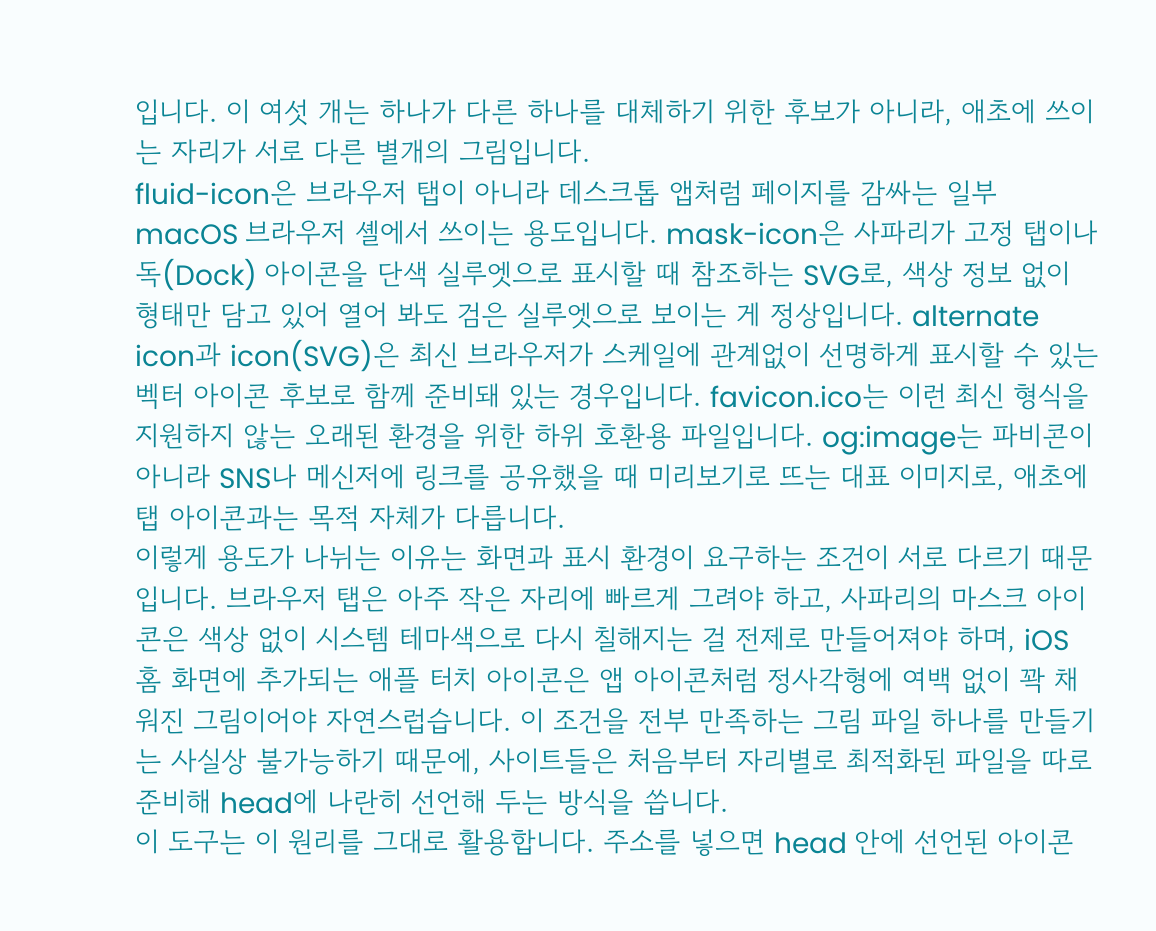입니다. 이 여섯 개는 하나가 다른 하나를 대체하기 위한 후보가 아니라, 애초에 쓰이는 자리가 서로 다른 별개의 그림입니다.
fluid-icon은 브라우저 탭이 아니라 데스크톱 앱처럼 페이지를 감싸는 일부 macOS 브라우저 셸에서 쓰이는 용도입니다. mask-icon은 사파리가 고정 탭이나 독(Dock) 아이콘을 단색 실루엣으로 표시할 때 참조하는 SVG로, 색상 정보 없이 형태만 담고 있어 열어 봐도 검은 실루엣으로 보이는 게 정상입니다. alternate icon과 icon(SVG)은 최신 브라우저가 스케일에 관계없이 선명하게 표시할 수 있는 벡터 아이콘 후보로 함께 준비돼 있는 경우입니다. favicon.ico는 이런 최신 형식을 지원하지 않는 오래된 환경을 위한 하위 호환용 파일입니다. og:image는 파비콘이 아니라 SNS나 메신저에 링크를 공유했을 때 미리보기로 뜨는 대표 이미지로, 애초에 탭 아이콘과는 목적 자체가 다릅니다.
이렇게 용도가 나뉘는 이유는 화면과 표시 환경이 요구하는 조건이 서로 다르기 때문입니다. 브라우저 탭은 아주 작은 자리에 빠르게 그려야 하고, 사파리의 마스크 아이콘은 색상 없이 시스템 테마색으로 다시 칠해지는 걸 전제로 만들어져야 하며, iOS 홈 화면에 추가되는 애플 터치 아이콘은 앱 아이콘처럼 정사각형에 여백 없이 꽉 채워진 그림이어야 자연스럽습니다. 이 조건을 전부 만족하는 그림 파일 하나를 만들기는 사실상 불가능하기 때문에, 사이트들은 처음부터 자리별로 최적화된 파일을 따로 준비해 head에 나란히 선언해 두는 방식을 씁니다.
이 도구는 이 원리를 그대로 활용합니다. 주소를 넣으면 head 안에 선언된 아이콘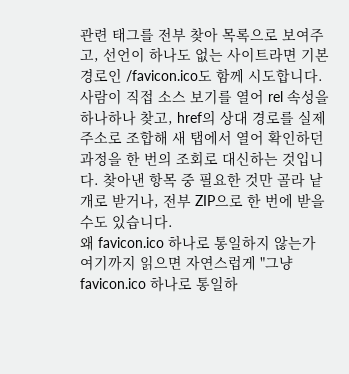관련 태그를 전부 찾아 목록으로 보여주고, 선언이 하나도 없는 사이트라면 기본 경로인 /favicon.ico도 함께 시도합니다. 사람이 직접 소스 보기를 열어 rel 속성을 하나하나 찾고, href의 상대 경로를 실제 주소로 조합해 새 탭에서 열어 확인하던 과정을 한 번의 조회로 대신하는 것입니다. 찾아낸 항목 중 필요한 것만 골라 낱개로 받거나, 전부 ZIP으로 한 번에 받을 수도 있습니다.
왜 favicon.ico 하나로 통일하지 않는가
여기까지 읽으면 자연스럽게 "그냥 favicon.ico 하나로 통일하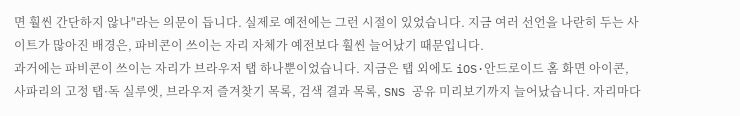면 훨씬 간단하지 않나"라는 의문이 듭니다. 실제로 예전에는 그런 시절이 있었습니다. 지금 여러 선언을 나란히 두는 사이트가 많아진 배경은, 파비콘이 쓰이는 자리 자체가 예전보다 훨씬 늘어났기 때문입니다.
과거에는 파비콘이 쓰이는 자리가 브라우저 탭 하나뿐이었습니다. 지금은 탭 외에도 iOS·안드로이드 홈 화면 아이콘, 사파리의 고정 탭·독 실루엣, 브라우저 즐겨찾기 목록, 검색 결과 목록, SNS 공유 미리보기까지 늘어났습니다. 자리마다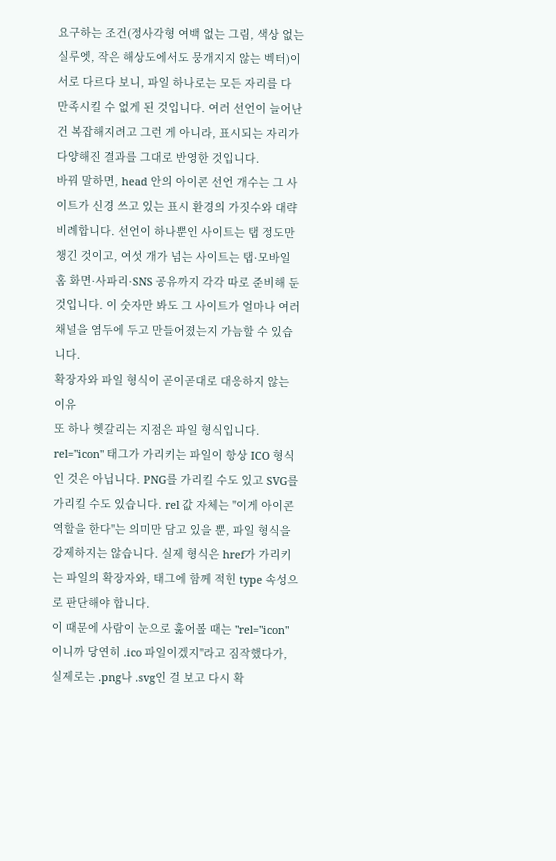요구하는 조건(정사각형 여백 없는 그림, 색상 없는 실루엣, 작은 해상도에서도 뭉개지지 않는 벡터)이 서로 다르다 보니, 파일 하나로는 모든 자리를 다 만족시킬 수 없게 된 것입니다. 여러 선언이 늘어난 건 복잡해지려고 그런 게 아니라, 표시되는 자리가 다양해진 결과를 그대로 반영한 것입니다.
바꿔 말하면, head 안의 아이콘 선언 개수는 그 사이트가 신경 쓰고 있는 표시 환경의 가짓수와 대략 비례합니다. 선언이 하나뿐인 사이트는 탭 정도만 챙긴 것이고, 여섯 개가 넘는 사이트는 탭·모바일 홈 화면·사파리·SNS 공유까지 각각 따로 준비해 둔 것입니다. 이 숫자만 봐도 그 사이트가 얼마나 여러 채널을 염두에 두고 만들어졌는지 가늠할 수 있습니다.
확장자와 파일 형식이 곧이곧대로 대응하지 않는 이유
또 하나 헷갈리는 지점은 파일 형식입니다. rel="icon" 태그가 가리키는 파일이 항상 ICO 형식인 것은 아닙니다. PNG를 가리킬 수도 있고 SVG를 가리킬 수도 있습니다. rel 값 자체는 "이게 아이콘 역할을 한다"는 의미만 담고 있을 뿐, 파일 형식을 강제하지는 않습니다. 실제 형식은 href가 가리키는 파일의 확장자와, 태그에 함께 적힌 type 속성으로 판단해야 합니다.
이 때문에 사람이 눈으로 훑어볼 때는 "rel="icon"이니까 당연히 .ico 파일이겠지"라고 짐작했다가, 실제로는 .png나 .svg인 걸 보고 다시 확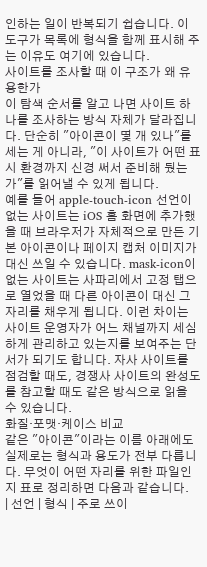인하는 일이 반복되기 쉽습니다. 이 도구가 목록에 형식을 함께 표시해 주는 이유도 여기에 있습니다.
사이트를 조사할 때 이 구조가 왜 유용한가
이 탐색 순서를 알고 나면 사이트 하나를 조사하는 방식 자체가 달라집니다. 단순히 "아이콘이 몇 개 있나"를 세는 게 아니라, "이 사이트가 어떤 표시 환경까지 신경 써서 준비해 뒀는가"를 읽어낼 수 있게 됩니다.
예를 들어 apple-touch-icon 선언이 없는 사이트는 iOS 홈 화면에 추가했을 때 브라우저가 자체적으로 만든 기본 아이콘이나 페이지 캡처 이미지가 대신 쓰일 수 있습니다. mask-icon이 없는 사이트는 사파리에서 고정 탭으로 열었을 때 다른 아이콘이 대신 그 자리를 채우게 됩니다. 이런 차이는 사이트 운영자가 어느 채널까지 세심하게 관리하고 있는지를 보여주는 단서가 되기도 합니다. 자사 사이트를 점검할 때도, 경쟁사 사이트의 완성도를 참고할 때도 같은 방식으로 읽을 수 있습니다.
화질·포맷·케이스 비교
같은 "아이콘"이라는 이름 아래에도 실제로는 형식과 용도가 전부 다릅니다. 무엇이 어떤 자리를 위한 파일인지 표로 정리하면 다음과 같습니다.
| 선언 | 형식 | 주로 쓰이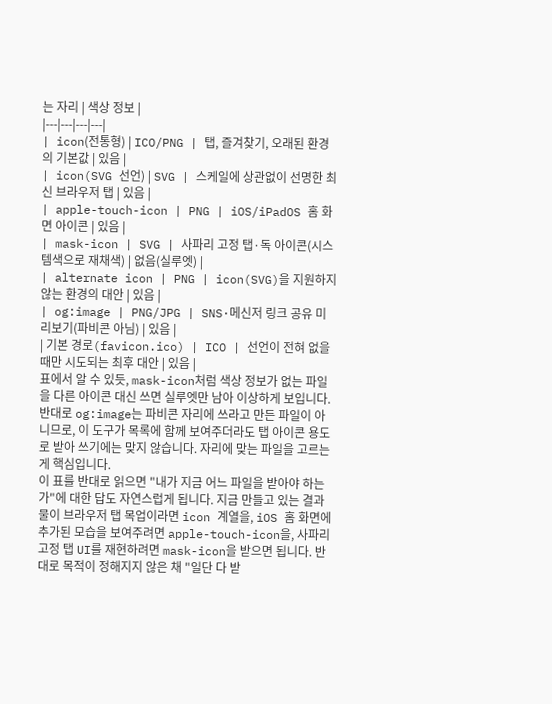는 자리 | 색상 정보 |
|---|---|---|---|
| icon(전통형) | ICO/PNG | 탭, 즐겨찾기, 오래된 환경의 기본값 | 있음 |
| icon(SVG 선언) | SVG | 스케일에 상관없이 선명한 최신 브라우저 탭 | 있음 |
| apple-touch-icon | PNG | iOS/iPadOS 홈 화면 아이콘 | 있음 |
| mask-icon | SVG | 사파리 고정 탭·독 아이콘(시스템색으로 재채색) | 없음(실루엣) |
| alternate icon | PNG | icon(SVG)을 지원하지 않는 환경의 대안 | 있음 |
| og:image | PNG/JPG | SNS·메신저 링크 공유 미리보기(파비콘 아님) | 있음 |
| 기본 경로(favicon.ico) | ICO | 선언이 전혀 없을 때만 시도되는 최후 대안 | 있음 |
표에서 알 수 있듯, mask-icon처럼 색상 정보가 없는 파일을 다른 아이콘 대신 쓰면 실루엣만 남아 이상하게 보입니다. 반대로 og:image는 파비콘 자리에 쓰라고 만든 파일이 아니므로, 이 도구가 목록에 함께 보여주더라도 탭 아이콘 용도로 받아 쓰기에는 맞지 않습니다. 자리에 맞는 파일을 고르는 게 핵심입니다.
이 표를 반대로 읽으면 "내가 지금 어느 파일을 받아야 하는가"에 대한 답도 자연스럽게 됩니다. 지금 만들고 있는 결과물이 브라우저 탭 목업이라면 icon 계열을, iOS 홈 화면에 추가된 모습을 보여주려면 apple-touch-icon을, 사파리 고정 탭 UI를 재현하려면 mask-icon을 받으면 됩니다. 반대로 목적이 정해지지 않은 채 "일단 다 받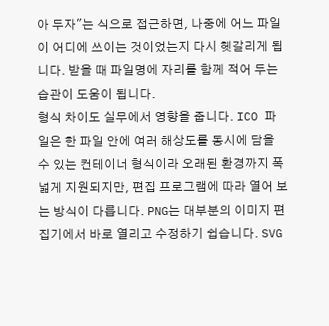아 두자"는 식으로 접근하면, 나중에 어느 파일이 어디에 쓰이는 것이었는지 다시 헷갈리게 됩니다. 받을 때 파일명에 자리를 함께 적어 두는 습관이 도움이 됩니다.
형식 차이도 실무에서 영향을 줍니다. ICO 파일은 한 파일 안에 여러 해상도를 동시에 담을 수 있는 컨테이너 형식이라 오래된 환경까지 폭넓게 지원되지만, 편집 프로그램에 따라 열어 보는 방식이 다릅니다. PNG는 대부분의 이미지 편집기에서 바로 열리고 수정하기 쉽습니다. SVG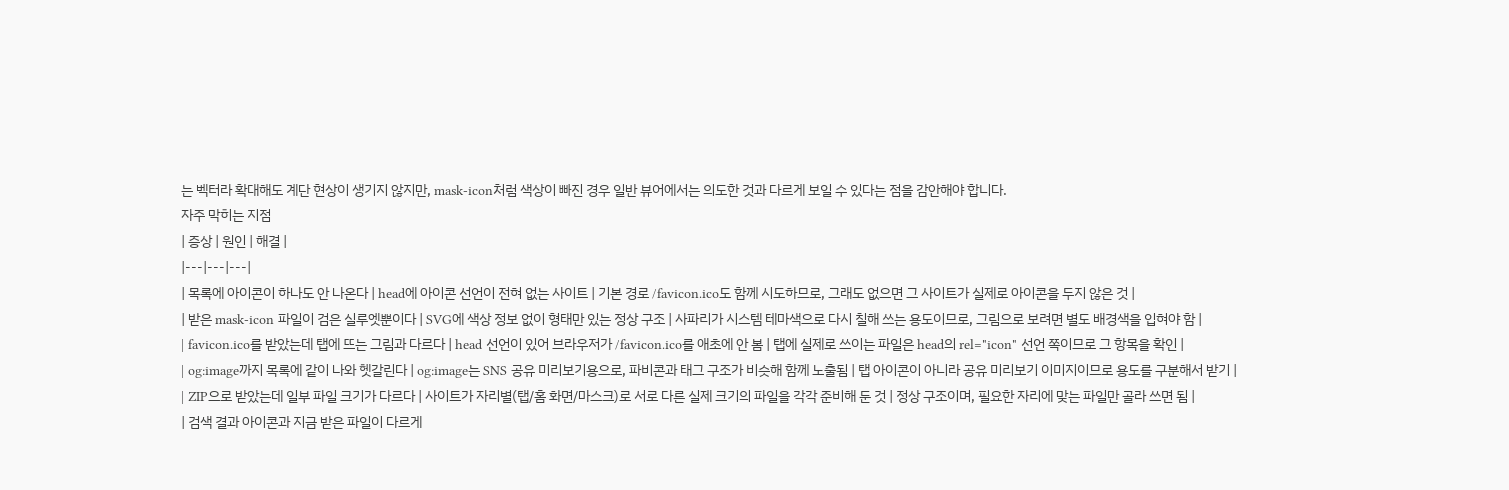는 벡터라 확대해도 계단 현상이 생기지 않지만, mask-icon처럼 색상이 빠진 경우 일반 뷰어에서는 의도한 것과 다르게 보일 수 있다는 점을 감안해야 합니다.
자주 막히는 지점
| 증상 | 원인 | 해결 |
|---|---|---|
| 목록에 아이콘이 하나도 안 나온다 | head에 아이콘 선언이 전혀 없는 사이트 | 기본 경로 /favicon.ico도 함께 시도하므로, 그래도 없으면 그 사이트가 실제로 아이콘을 두지 않은 것 |
| 받은 mask-icon 파일이 검은 실루엣뿐이다 | SVG에 색상 정보 없이 형태만 있는 정상 구조 | 사파리가 시스템 테마색으로 다시 칠해 쓰는 용도이므로, 그림으로 보려면 별도 배경색을 입혀야 함 |
| favicon.ico를 받았는데 탭에 뜨는 그림과 다르다 | head 선언이 있어 브라우저가 /favicon.ico를 애초에 안 봄 | 탭에 실제로 쓰이는 파일은 head의 rel="icon" 선언 쪽이므로 그 항목을 확인 |
| og:image까지 목록에 같이 나와 헷갈린다 | og:image는 SNS 공유 미리보기용으로, 파비콘과 태그 구조가 비슷해 함께 노출됨 | 탭 아이콘이 아니라 공유 미리보기 이미지이므로 용도를 구분해서 받기 |
| ZIP으로 받았는데 일부 파일 크기가 다르다 | 사이트가 자리별(탭/홈 화면/마스크)로 서로 다른 실제 크기의 파일을 각각 준비해 둔 것 | 정상 구조이며, 필요한 자리에 맞는 파일만 골라 쓰면 됨 |
| 검색 결과 아이콘과 지금 받은 파일이 다르게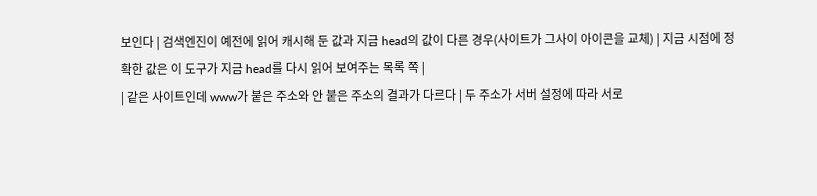보인다 | 검색엔진이 예전에 읽어 캐시해 둔 값과 지금 head의 값이 다른 경우(사이트가 그사이 아이콘을 교체) | 지금 시점에 정확한 값은 이 도구가 지금 head를 다시 읽어 보여주는 목록 쪽 |
| 같은 사이트인데 www가 붙은 주소와 안 붙은 주소의 결과가 다르다 | 두 주소가 서버 설정에 따라 서로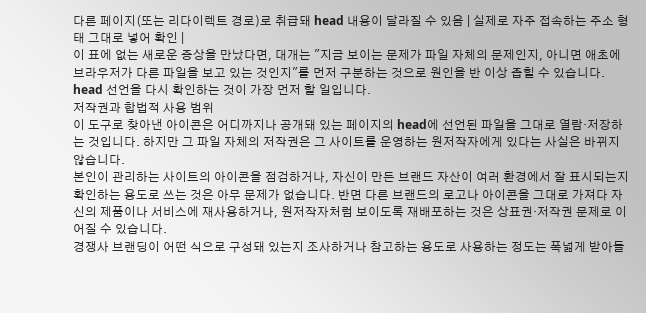다른 페이지(또는 리다이렉트 경로)로 취급돼 head 내용이 달라질 수 있음 | 실제로 자주 접속하는 주소 형태 그대로 넣어 확인 |
이 표에 없는 새로운 증상을 만났다면, 대개는 "지금 보이는 문제가 파일 자체의 문제인지, 아니면 애초에 브라우저가 다른 파일을 보고 있는 것인지"를 먼저 구분하는 것으로 원인을 반 이상 좁힐 수 있습니다. head 선언을 다시 확인하는 것이 가장 먼저 할 일입니다.
저작권과 합법적 사용 범위
이 도구로 찾아낸 아이콘은 어디까지나 공개돼 있는 페이지의 head에 선언된 파일을 그대로 열람·저장하는 것입니다. 하지만 그 파일 자체의 저작권은 그 사이트를 운영하는 원저작자에게 있다는 사실은 바뀌지 않습니다.
본인이 관리하는 사이트의 아이콘을 점검하거나, 자신이 만든 브랜드 자산이 여러 환경에서 잘 표시되는지 확인하는 용도로 쓰는 것은 아무 문제가 없습니다. 반면 다른 브랜드의 로고나 아이콘을 그대로 가져다 자신의 제품이나 서비스에 재사용하거나, 원저작자처럼 보이도록 재배포하는 것은 상표권·저작권 문제로 이어질 수 있습니다.
경쟁사 브랜딩이 어떤 식으로 구성돼 있는지 조사하거나 참고하는 용도로 사용하는 정도는 폭넓게 받아들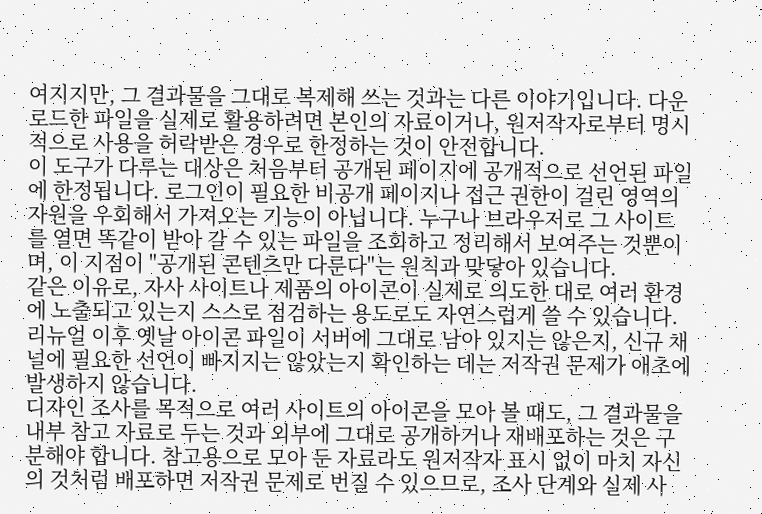여지지만, 그 결과물을 그대로 복제해 쓰는 것과는 다른 이야기입니다. 다운로드한 파일을 실제로 활용하려면 본인의 자료이거나, 원저작자로부터 명시적으로 사용을 허락받은 경우로 한정하는 것이 안전합니다.
이 도구가 다루는 대상은 처음부터 공개된 페이지에 공개적으로 선언된 파일에 한정됩니다. 로그인이 필요한 비공개 페이지나 접근 권한이 걸린 영역의 자원을 우회해서 가져오는 기능이 아닙니다. 누구나 브라우저로 그 사이트를 열면 똑같이 받아 갈 수 있는 파일을 조회하고 정리해서 보여주는 것뿐이며, 이 지점이 "공개된 콘텐츠만 다룬다"는 원칙과 맞닿아 있습니다.
같은 이유로, 자사 사이트나 제품의 아이콘이 실제로 의도한 대로 여러 환경에 노출되고 있는지 스스로 점검하는 용도로도 자연스럽게 쓸 수 있습니다. 리뉴얼 이후 옛날 아이콘 파일이 서버에 그대로 남아 있지는 않은지, 신규 채널에 필요한 선언이 빠지지는 않았는지 확인하는 데는 저작권 문제가 애초에 발생하지 않습니다.
디자인 조사를 목적으로 여러 사이트의 아이콘을 모아 볼 때도, 그 결과물을 내부 참고 자료로 두는 것과 외부에 그대로 공개하거나 재배포하는 것은 구분해야 합니다. 참고용으로 모아 둔 자료라도 원저작자 표시 없이 마치 자신의 것처럼 배포하면 저작권 문제로 번질 수 있으므로, 조사 단계와 실제 사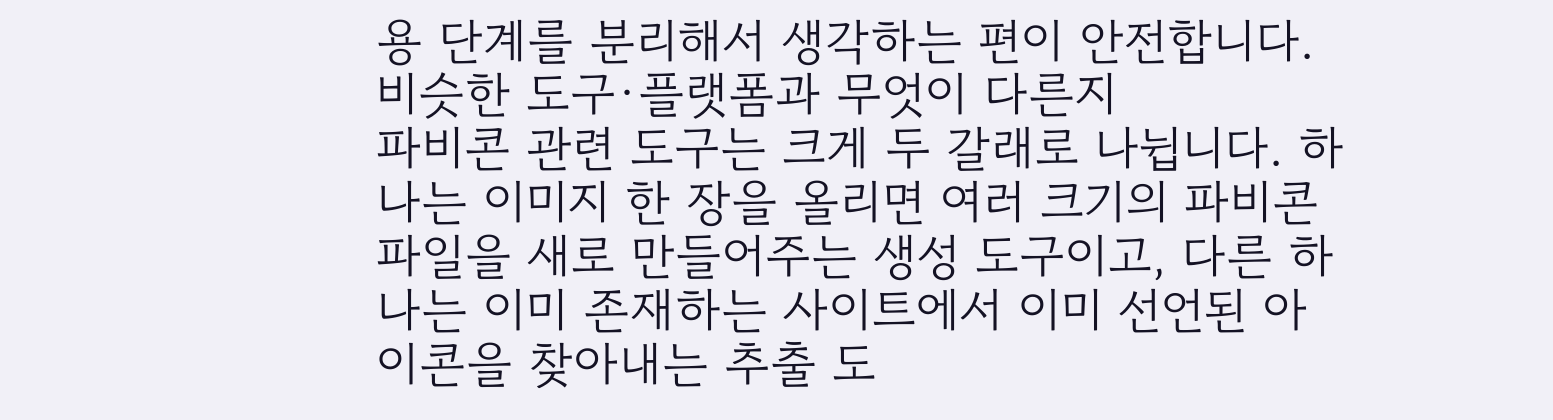용 단계를 분리해서 생각하는 편이 안전합니다.
비슷한 도구·플랫폼과 무엇이 다른지
파비콘 관련 도구는 크게 두 갈래로 나뉩니다. 하나는 이미지 한 장을 올리면 여러 크기의 파비콘 파일을 새로 만들어주는 생성 도구이고, 다른 하나는 이미 존재하는 사이트에서 이미 선언된 아이콘을 찾아내는 추출 도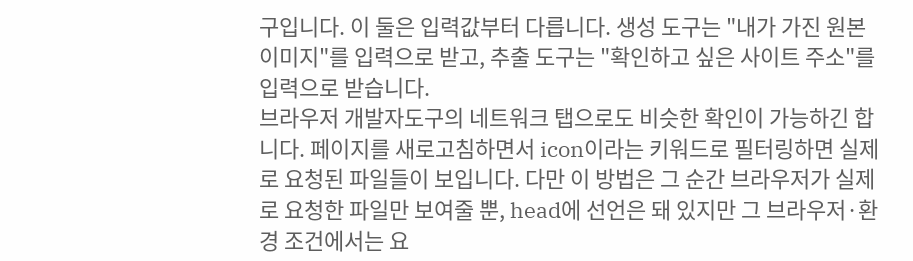구입니다. 이 둘은 입력값부터 다릅니다. 생성 도구는 "내가 가진 원본 이미지"를 입력으로 받고, 추출 도구는 "확인하고 싶은 사이트 주소"를 입력으로 받습니다.
브라우저 개발자도구의 네트워크 탭으로도 비슷한 확인이 가능하긴 합니다. 페이지를 새로고침하면서 icon이라는 키워드로 필터링하면 실제로 요청된 파일들이 보입니다. 다만 이 방법은 그 순간 브라우저가 실제로 요청한 파일만 보여줄 뿐, head에 선언은 돼 있지만 그 브라우저·환경 조건에서는 요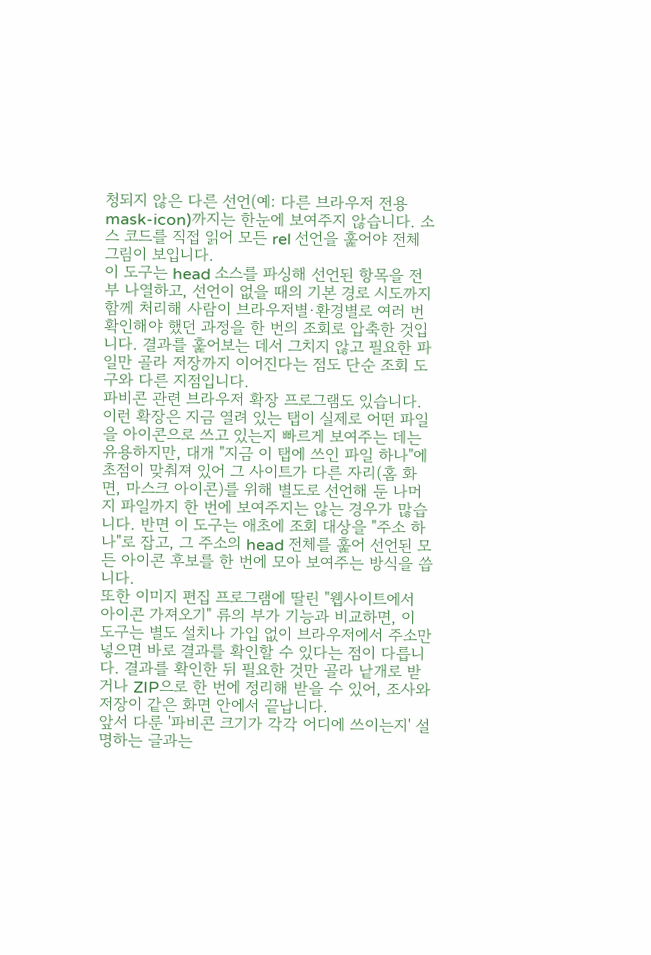청되지 않은 다른 선언(예: 다른 브라우저 전용 mask-icon)까지는 한눈에 보여주지 않습니다. 소스 코드를 직접 읽어 모든 rel 선언을 훑어야 전체 그림이 보입니다.
이 도구는 head 소스를 파싱해 선언된 항목을 전부 나열하고, 선언이 없을 때의 기본 경로 시도까지 함께 처리해 사람이 브라우저별·환경별로 여러 번 확인해야 했던 과정을 한 번의 조회로 압축한 것입니다. 결과를 훑어보는 데서 그치지 않고 필요한 파일만 골라 저장까지 이어진다는 점도 단순 조회 도구와 다른 지점입니다.
파비콘 관련 브라우저 확장 프로그램도 있습니다. 이런 확장은 지금 열려 있는 탭이 실제로 어떤 파일을 아이콘으로 쓰고 있는지 빠르게 보여주는 데는 유용하지만, 대개 "지금 이 탭에 쓰인 파일 하나"에 초점이 맞춰져 있어 그 사이트가 다른 자리(홈 화면, 마스크 아이콘)를 위해 별도로 선언해 둔 나머지 파일까지 한 번에 보여주지는 않는 경우가 많습니다. 반면 이 도구는 애초에 조회 대상을 "주소 하나"로 잡고, 그 주소의 head 전체를 훑어 선언된 모든 아이콘 후보를 한 번에 모아 보여주는 방식을 씁니다.
또한 이미지 편집 프로그램에 딸린 "웹사이트에서 아이콘 가져오기" 류의 부가 기능과 비교하면, 이 도구는 별도 설치나 가입 없이 브라우저에서 주소만 넣으면 바로 결과를 확인할 수 있다는 점이 다릅니다. 결과를 확인한 뒤 필요한 것만 골라 낱개로 받거나 ZIP으로 한 번에 정리해 받을 수 있어, 조사와 저장이 같은 화면 안에서 끝납니다.
앞서 다룬 '파비콘 크기가 각각 어디에 쓰이는지' 설명하는 글과는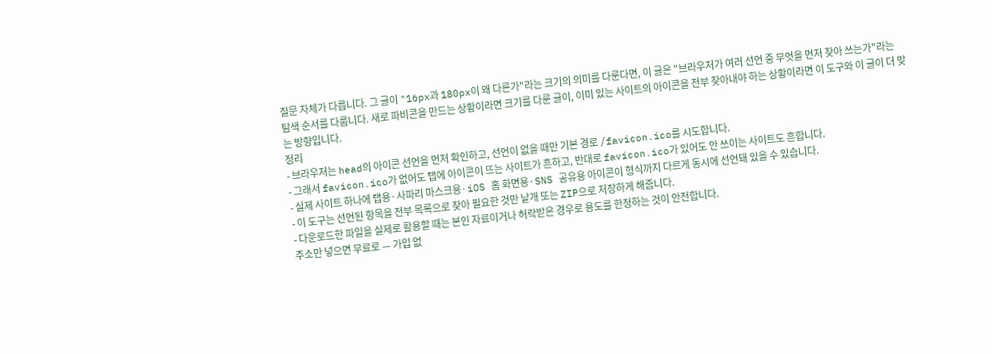질문 자체가 다릅니다. 그 글이 "16px과 180px이 왜 다른가"라는 크기의 의미를 다룬다면, 이 글은 "브라우저가 여러 선언 중 무엇을 먼저 찾아 쓰는가"라는 탐색 순서를 다룹니다. 새로 파비콘을 만드는 상황이라면 크기를 다룬 글이, 이미 있는 사이트의 아이콘을 전부 찾아내야 하는 상황이라면 이 도구와 이 글이 더 맞는 방향입니다.
정리
- 브라우저는 head의 아이콘 선언을 먼저 확인하고, 선언이 없을 때만 기본 경로 /favicon.ico를 시도합니다.
- 그래서 favicon.ico가 없어도 탭에 아이콘이 뜨는 사이트가 흔하고, 반대로 favicon.ico가 있어도 안 쓰이는 사이트도 흔합니다.
- 실제 사이트 하나에 탭용·사파리 마스크용·iOS 홈 화면용·SNS 공유용 아이콘이 형식까지 다르게 동시에 선언돼 있을 수 있습니다.
- 이 도구는 선언된 항목을 전부 목록으로 찾아 필요한 것만 낱개 또는 ZIP으로 저장하게 해줍니다.
- 다운로드한 파일을 실제로 활용할 때는 본인 자료이거나 허락받은 경우로 용도를 한정하는 것이 안전합니다.
주소만 넣으면 무료로 — 가입 없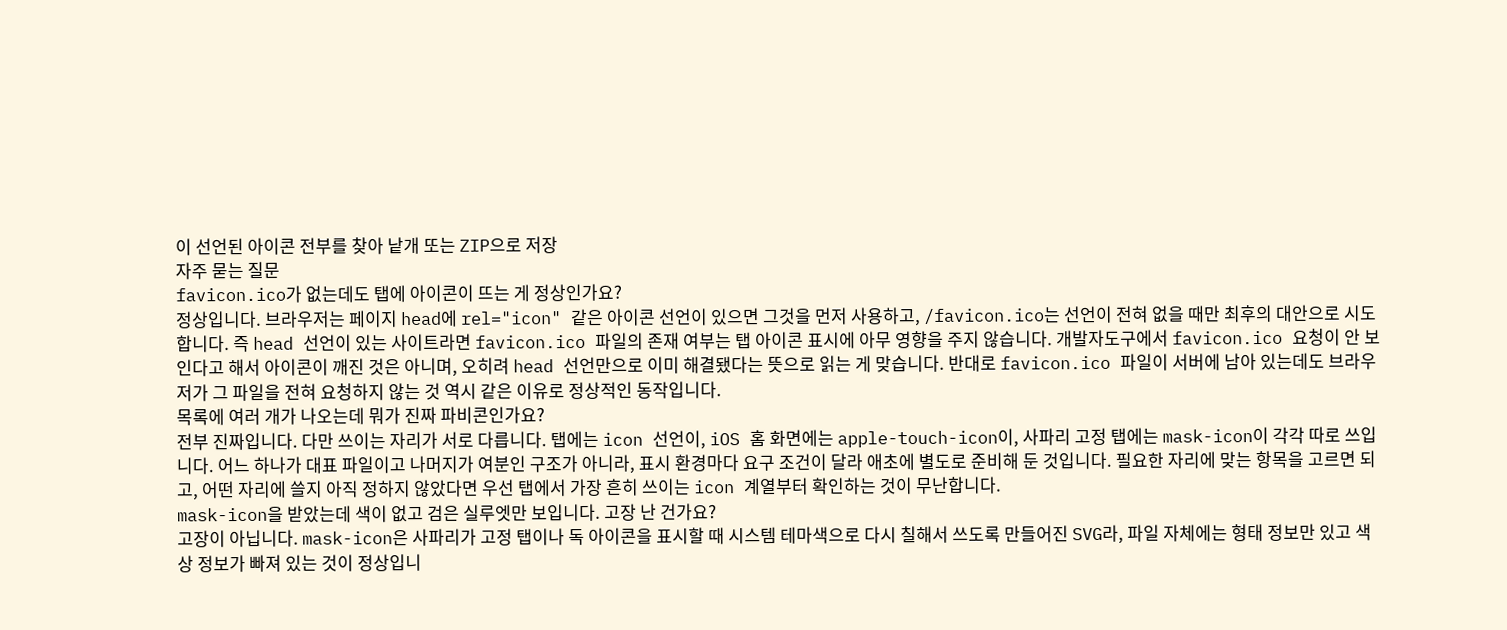이 선언된 아이콘 전부를 찾아 낱개 또는 ZIP으로 저장
자주 묻는 질문
favicon.ico가 없는데도 탭에 아이콘이 뜨는 게 정상인가요?
정상입니다. 브라우저는 페이지 head에 rel="icon" 같은 아이콘 선언이 있으면 그것을 먼저 사용하고, /favicon.ico는 선언이 전혀 없을 때만 최후의 대안으로 시도합니다. 즉 head 선언이 있는 사이트라면 favicon.ico 파일의 존재 여부는 탭 아이콘 표시에 아무 영향을 주지 않습니다. 개발자도구에서 favicon.ico 요청이 안 보인다고 해서 아이콘이 깨진 것은 아니며, 오히려 head 선언만으로 이미 해결됐다는 뜻으로 읽는 게 맞습니다. 반대로 favicon.ico 파일이 서버에 남아 있는데도 브라우저가 그 파일을 전혀 요청하지 않는 것 역시 같은 이유로 정상적인 동작입니다.
목록에 여러 개가 나오는데 뭐가 진짜 파비콘인가요?
전부 진짜입니다. 다만 쓰이는 자리가 서로 다릅니다. 탭에는 icon 선언이, iOS 홈 화면에는 apple-touch-icon이, 사파리 고정 탭에는 mask-icon이 각각 따로 쓰입니다. 어느 하나가 대표 파일이고 나머지가 여분인 구조가 아니라, 표시 환경마다 요구 조건이 달라 애초에 별도로 준비해 둔 것입니다. 필요한 자리에 맞는 항목을 고르면 되고, 어떤 자리에 쓸지 아직 정하지 않았다면 우선 탭에서 가장 흔히 쓰이는 icon 계열부터 확인하는 것이 무난합니다.
mask-icon을 받았는데 색이 없고 검은 실루엣만 보입니다. 고장 난 건가요?
고장이 아닙니다. mask-icon은 사파리가 고정 탭이나 독 아이콘을 표시할 때 시스템 테마색으로 다시 칠해서 쓰도록 만들어진 SVG라, 파일 자체에는 형태 정보만 있고 색상 정보가 빠져 있는 것이 정상입니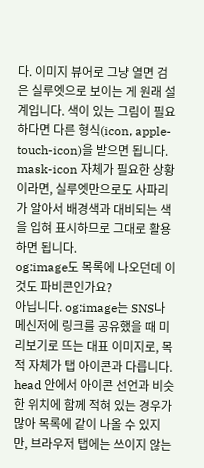다. 이미지 뷰어로 그냥 열면 검은 실루엣으로 보이는 게 원래 설계입니다. 색이 있는 그림이 필요하다면 다른 형식(icon, apple-touch-icon)을 받으면 됩니다. mask-icon 자체가 필요한 상황이라면, 실루엣만으로도 사파리가 알아서 배경색과 대비되는 색을 입혀 표시하므로 그대로 활용하면 됩니다.
og:image도 목록에 나오던데 이것도 파비콘인가요?
아닙니다. og:image는 SNS나 메신저에 링크를 공유했을 때 미리보기로 뜨는 대표 이미지로, 목적 자체가 탭 아이콘과 다릅니다. head 안에서 아이콘 선언과 비슷한 위치에 함께 적혀 있는 경우가 많아 목록에 같이 나올 수 있지만, 브라우저 탭에는 쓰이지 않는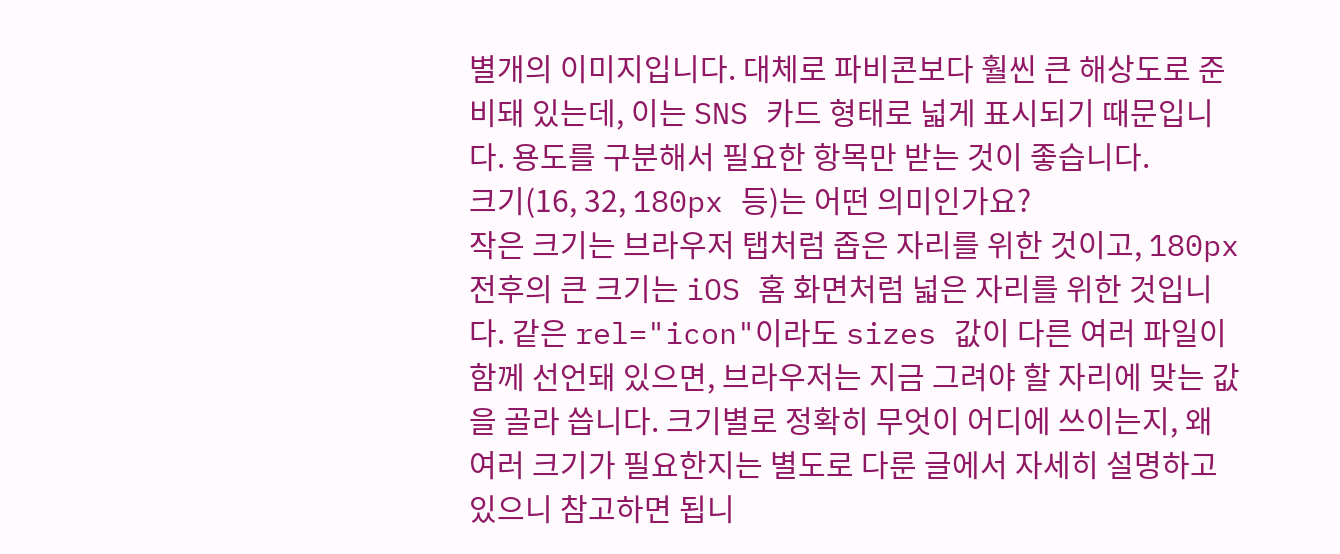별개의 이미지입니다. 대체로 파비콘보다 훨씬 큰 해상도로 준비돼 있는데, 이는 SNS 카드 형태로 넓게 표시되기 때문입니다. 용도를 구분해서 필요한 항목만 받는 것이 좋습니다.
크기(16, 32, 180px 등)는 어떤 의미인가요?
작은 크기는 브라우저 탭처럼 좁은 자리를 위한 것이고, 180px 전후의 큰 크기는 iOS 홈 화면처럼 넓은 자리를 위한 것입니다. 같은 rel="icon"이라도 sizes 값이 다른 여러 파일이 함께 선언돼 있으면, 브라우저는 지금 그려야 할 자리에 맞는 값을 골라 씁니다. 크기별로 정확히 무엇이 어디에 쓰이는지, 왜 여러 크기가 필요한지는 별도로 다룬 글에서 자세히 설명하고 있으니 참고하면 됩니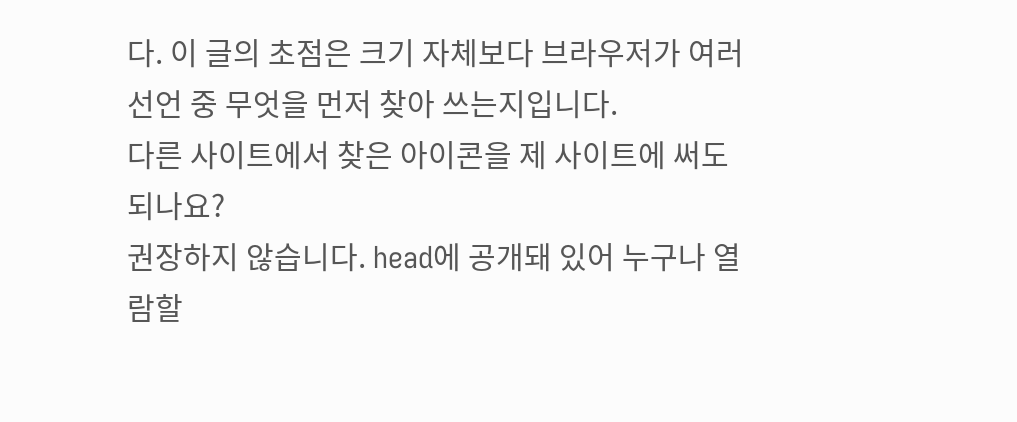다. 이 글의 초점은 크기 자체보다 브라우저가 여러 선언 중 무엇을 먼저 찾아 쓰는지입니다.
다른 사이트에서 찾은 아이콘을 제 사이트에 써도 되나요?
권장하지 않습니다. head에 공개돼 있어 누구나 열람할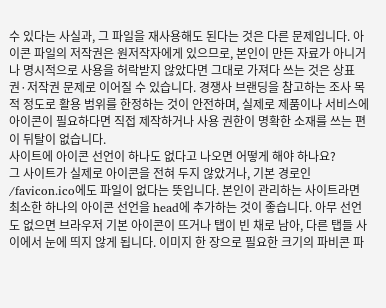수 있다는 사실과, 그 파일을 재사용해도 된다는 것은 다른 문제입니다. 아이콘 파일의 저작권은 원저작자에게 있으므로, 본인이 만든 자료가 아니거나 명시적으로 사용을 허락받지 않았다면 그대로 가져다 쓰는 것은 상표권·저작권 문제로 이어질 수 있습니다. 경쟁사 브랜딩을 참고하는 조사 목적 정도로 활용 범위를 한정하는 것이 안전하며, 실제로 제품이나 서비스에 아이콘이 필요하다면 직접 제작하거나 사용 권한이 명확한 소재를 쓰는 편이 뒤탈이 없습니다.
사이트에 아이콘 선언이 하나도 없다고 나오면 어떻게 해야 하나요?
그 사이트가 실제로 아이콘을 전혀 두지 않았거나, 기본 경로인 /favicon.ico에도 파일이 없다는 뜻입니다. 본인이 관리하는 사이트라면 최소한 하나의 아이콘 선언을 head에 추가하는 것이 좋습니다. 아무 선언도 없으면 브라우저 기본 아이콘이 뜨거나 탭이 빈 채로 남아, 다른 탭들 사이에서 눈에 띄지 않게 됩니다. 이미지 한 장으로 필요한 크기의 파비콘 파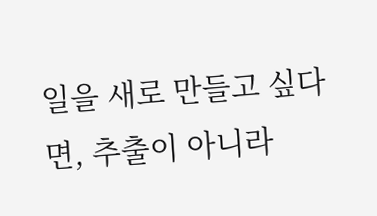일을 새로 만들고 싶다면, 추출이 아니라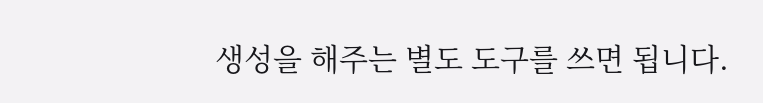생성을 해주는 별도 도구를 쓰면 됩니다.